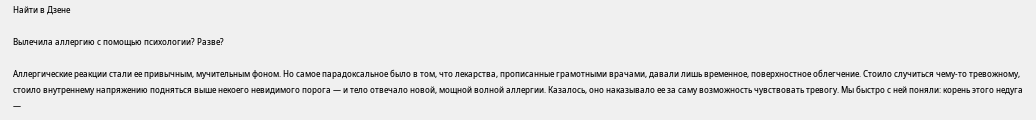Найти в Дзене

Вылечила аллергию с помощью психологии? Разве?

Аллергические реакции стали ее привычным, мучительным фоном. Но самое парадоксальное было в том, что лекарства, прописанные грамотными врачами, давали лишь временное, поверхностное облегчение. Стоило случиться чему-то тревожному, стоило внутреннему напряжению подняться выше некоего невидимого порога — и тело отвечало новой, мощной волной аллергии. Казалось, оно наказывало ее за саму возможность чувствовать тревогу. Мы быстро с ней поняли: корень этого недуга —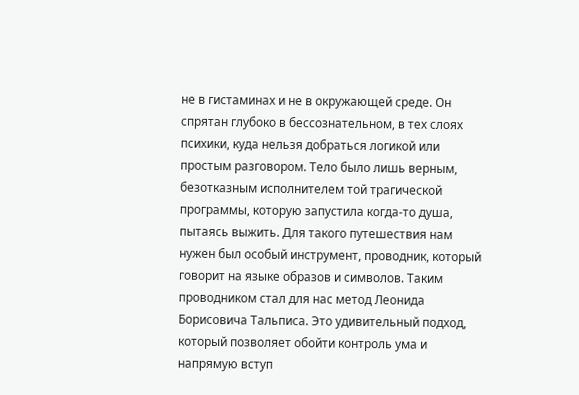не в гистаминах и не в окружающей среде. Он спрятан глубоко в бессознательном, в тех слоях психики, куда нельзя добраться логикой или простым разговором. Тело было лишь верным, безотказным исполнителем той трагической программы, которую запустила когда-то душа, пытаясь выжить. Для такого путешествия нам нужен был особый инструмент, проводник, который говорит на языке образов и символов. Таким проводником стал для нас метод Леонида Борисовича Тальписа. Это удивительный подход, который позволяет обойти контроль ума и напрямую вступ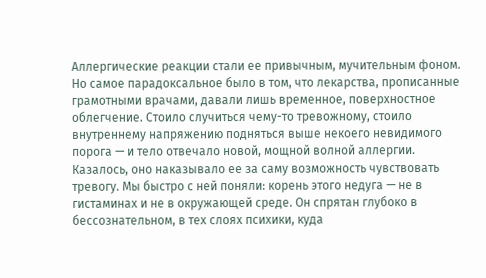Аллергические реакции стали ее привычным, мучительным фоном. Но самое парадоксальное было в том, что лекарства, прописанные грамотными врачами, давали лишь временное, поверхностное облегчение. Стоило случиться чему-то тревожному, стоило внутреннему напряжению подняться выше некоего невидимого порога — и тело отвечало новой, мощной волной аллергии. Казалось, оно наказывало ее за саму возможность чувствовать тревогу. Мы быстро с ней поняли: корень этого недуга — не в гистаминах и не в окружающей среде. Он спрятан глубоко в бессознательном, в тех слоях психики, куда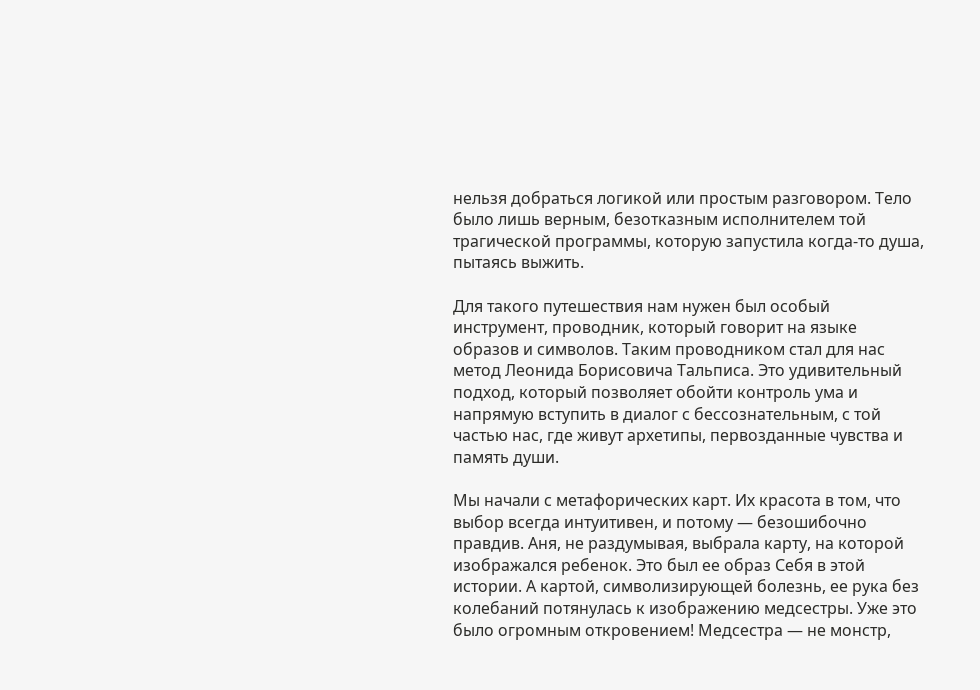нельзя добраться логикой или простым разговором. Тело было лишь верным, безотказным исполнителем той трагической программы, которую запустила когда-то душа, пытаясь выжить.

Для такого путешествия нам нужен был особый инструмент, проводник, который говорит на языке образов и символов. Таким проводником стал для нас метод Леонида Борисовича Тальписа. Это удивительный подход, который позволяет обойти контроль ума и напрямую вступить в диалог с бессознательным, с той частью нас, где живут архетипы, первозданные чувства и память души.

Мы начали с метафорических карт. Их красота в том, что выбор всегда интуитивен, и потому — безошибочно правдив. Аня, не раздумывая, выбрала карту, на которой изображался ребенок. Это был ее образ Себя в этой истории. А картой, символизирующей болезнь, ее рука без колебаний потянулась к изображению медсестры. Уже это было огромным откровением! Медсестра — не монстр,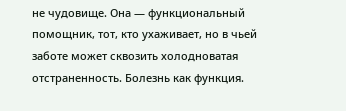не чудовище. Она — функциональный помощник, тот, кто ухаживает, но в чьей заботе может сквозить холодноватая отстраненность. Болезнь как функция.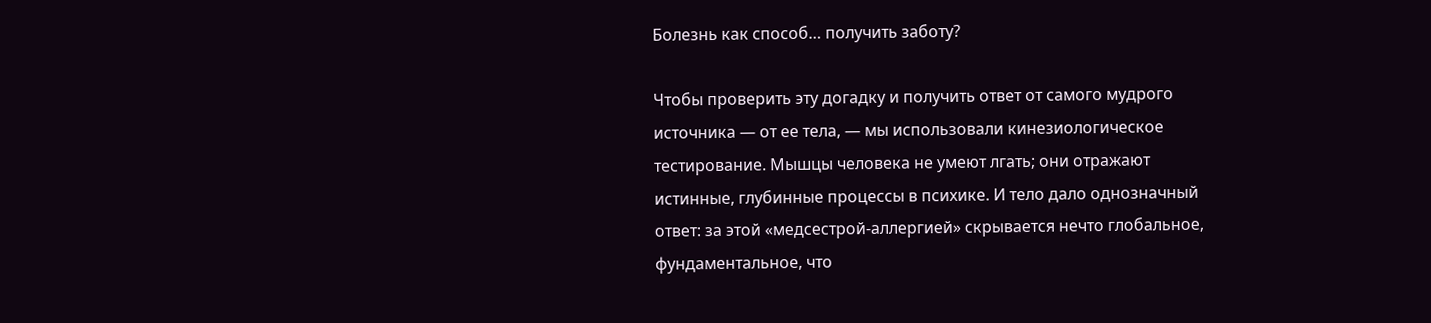Болезнь как способ… получить заботу?

Чтобы проверить эту догадку и получить ответ от самого мудрого источника — от ее тела, — мы использовали кинезиологическое тестирование. Мышцы человека не умеют лгать; они отражают истинные, глубинные процессы в психике. И тело дало однозначный ответ: за этой «медсестрой-аллергией» скрывается нечто глобальное, фундаментальное, что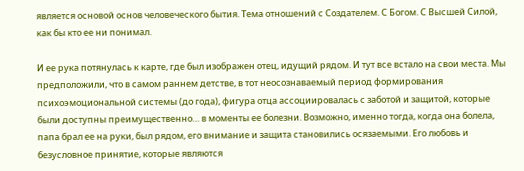является основой основ человеческого бытия. Тема отношений с Создателем. С Богом. С Высшей Силой, как бы кто ее ни понимал.

И ее рука потянулась к карте, где был изображен отец, идущий рядом. И тут все встало на свои места. Мы предположили, что в самом раннем детстве, в тот неосознаваемый период формирования психоэмоциональной системы (до года), фигура отца ассоциировалась с заботой и защитой, которые были доступны преимущественно… в моменты ее болезни. Возможно, именно тогда, когда она болела, папа брал ее на руки, был рядом, его внимание и защита становились осязаемыми. Его любовь и безусловное принятие, которые являются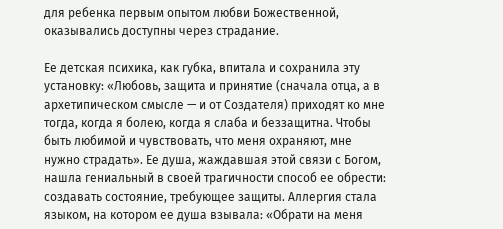для ребенка первым опытом любви Божественной, оказывались доступны через страдание.

Ее детская психика, как губка, впитала и сохранила эту установку: «Любовь, защита и принятие (сначала отца, а в архетипическом смысле — и от Создателя) приходят ко мне тогда, когда я болею, когда я слаба и беззащитна. Чтобы быть любимой и чувствовать, что меня охраняют, мне нужно страдать». Ее душа, жаждавшая этой связи с Богом, нашла гениальный в своей трагичности способ ее обрести: создавать состояние, требующее защиты. Аллергия стала языком, на котором ее душа взывала: «Обрати на меня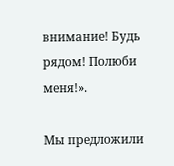внимание! Будь рядом! Полюби меня!».

Мы предложили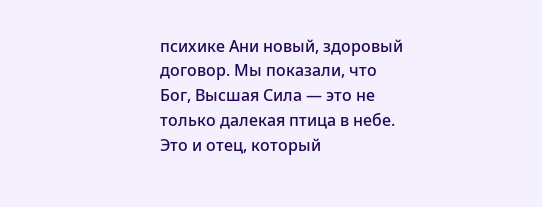психике Ани новый, здоровый договор. Мы показали, что Бог, Высшая Сила — это не только далекая птица в небе. Это и отец, который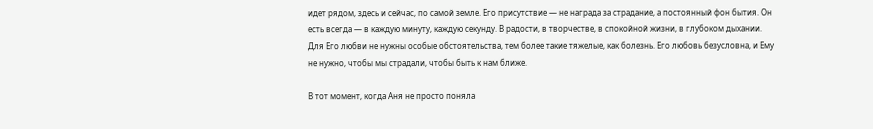идет рядом, здесь и сейчас, по самой земле. Его присутствие — не награда за страдание, а постоянный фон бытия. Он есть всегда — в каждую минуту, каждую секунду. В радости, в творчестве, в спокойной жизни, в глубоком дыхании. Для Его любви не нужны особые обстоятельства, тем более такие тяжелые, как болезнь. Его любовь безусловна, и Ему не нужно, чтобы мы страдали, чтобы быть к нам ближе.

В тот момент, когда Аня не просто поняла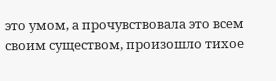это умом, а прочувствовала это всем своим существом, произошло тихое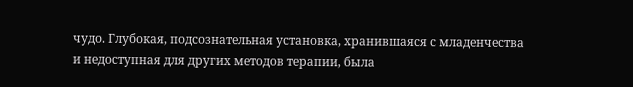чудо. Глубокая, подсознательная установка, хранившаяся с младенчества и недоступная для других методов терапии, была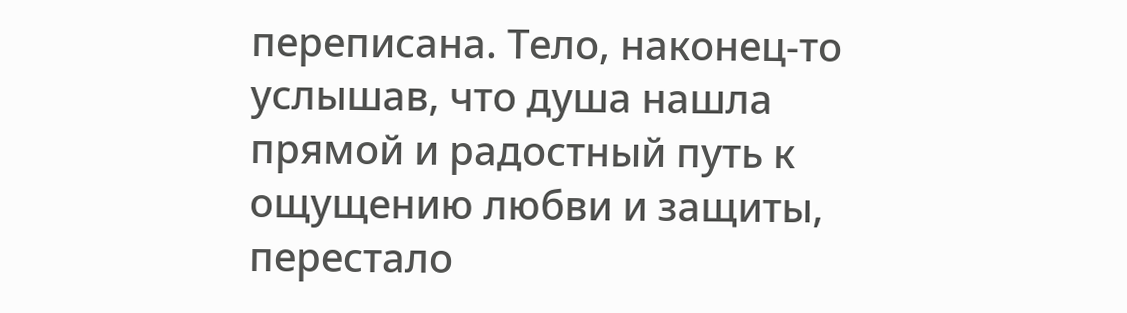переписана. Тело, наконец-то услышав, что душа нашла прямой и радостный путь к ощущению любви и защиты, перестало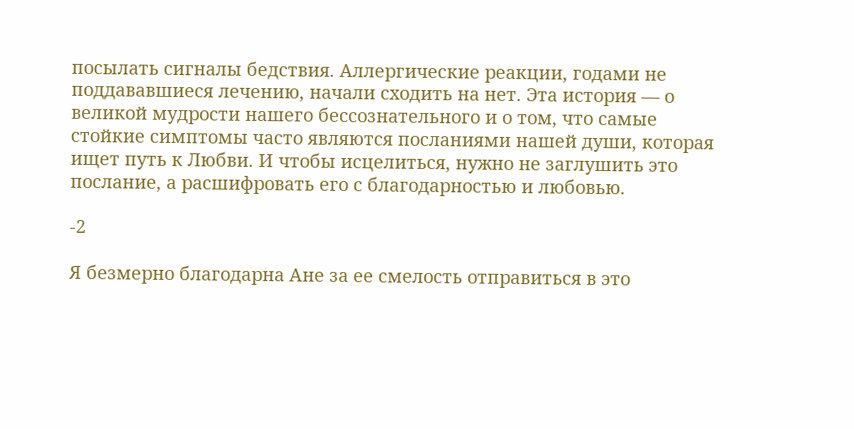посылать сигналы бедствия. Аллергические реакции, годами не поддававшиеся лечению, начали сходить на нет. Эта история — о великой мудрости нашего бессознательного и о том, что самые стойкие симптомы часто являются посланиями нашей души, которая ищет путь к Любви. И чтобы исцелиться, нужно не заглушить это послание, а расшифровать его с благодарностью и любовью.

-2

Я безмерно благодарна Ане за ее смелость отправиться в это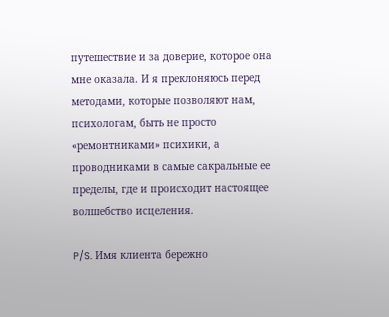путешествие и за доверие, которое она мне оказала. И я преклоняюсь перед методами, которые позволяют нам, психологам, быть не просто «ремонтниками» психики, а проводниками в самые сакральные ее пределы, где и происходит настоящее волшебство исцеления.

P/S. Имя клиента бережно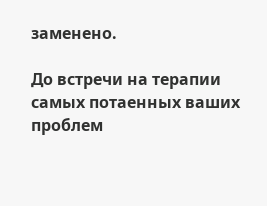заменено.

До встречи на терапии самых потаенных ваших проблем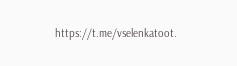https://t.me/vselenkatoot.